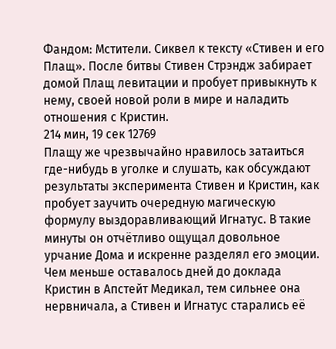Фандом: Мстители. Сиквел к тексту «Стивен и его Плащ». После битвы Стивен Стрэндж забирает домой Плащ левитации и пробует привыкнуть к нему, своей новой роли в мире и наладить отношения с Кристин.
214 мин, 19 сек 12769
Плащу же чрезвычайно нравилось затаиться где-нибудь в уголке и слушать, как обсуждают результаты эксперимента Стивен и Кристин, как пробует заучить очередную магическую формулу выздоравливающий Игнатус. В такие минуты он отчётливо ощущал довольное урчание Дома и искренне разделял его эмоции.
Чем меньше оставалось дней до доклада Кристин в Апстейт Медикал, тем сильнее она нервничала, а Стивен и Игнатус старались её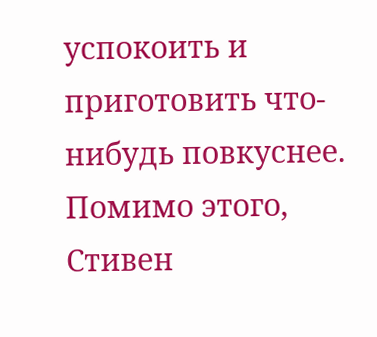успокоить и приготовить что-нибудь повкуснее. Помимо этого, Стивен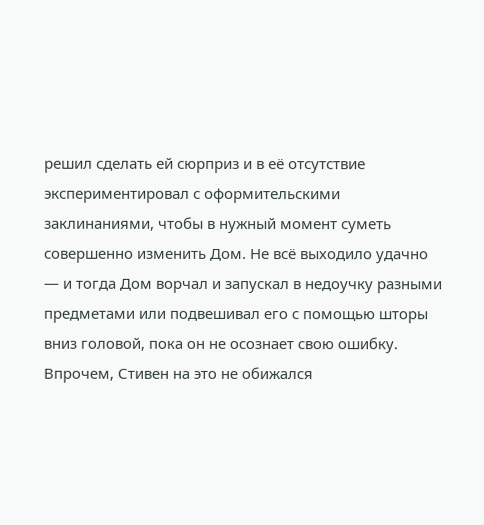решил сделать ей сюрприз и в её отсутствие экспериментировал с оформительскими заклинаниями, чтобы в нужный момент суметь совершенно изменить Дом. Не всё выходило удачно — и тогда Дом ворчал и запускал в недоучку разными предметами или подвешивал его с помощью шторы вниз головой, пока он не осознает свою ошибку. Впрочем, Стивен на это не обижался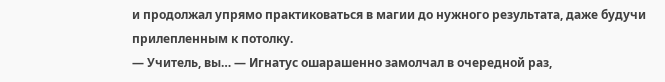и продолжал упрямо практиковаться в магии до нужного результата, даже будучи прилепленным к потолку.
— Учитель, вы… — Игнатус ошарашенно замолчал в очередной раз,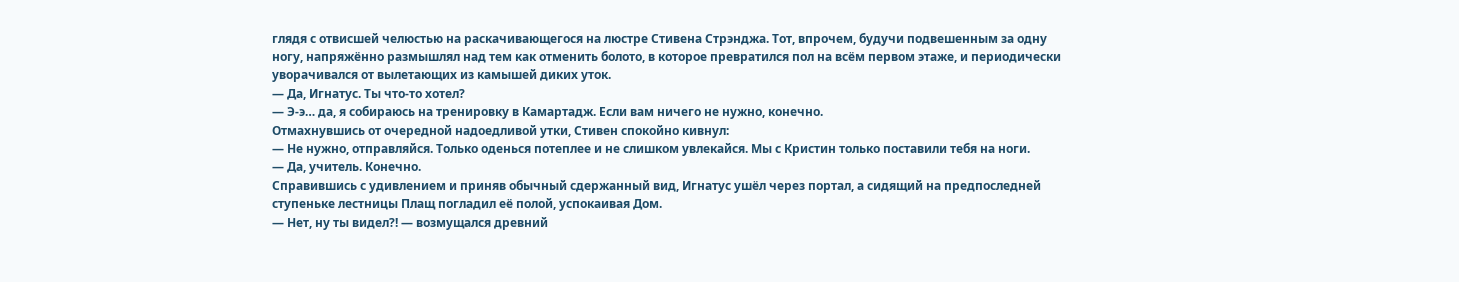глядя с отвисшей челюстью на раскачивающегося на люстре Стивена Стрэнджа. Тот, впрочем, будучи подвешенным за одну ногу, напряжённо размышлял над тем как отменить болото, в которое превратился пол на всём первом этаже, и периодически уворачивался от вылетающих из камышей диких уток.
— Да, Игнатус. Ты что-то хотел?
— Э-э… да, я собираюсь на тренировку в Камартадж. Если вам ничего не нужно, конечно.
Отмахнувшись от очередной надоедливой утки, Стивен спокойно кивнул:
— Не нужно, отправляйся. Только оденься потеплее и не слишком увлекайся. Мы с Кристин только поставили тебя на ноги.
— Да, учитель. Конечно.
Справившись с удивлением и приняв обычный сдержанный вид, Игнатус ушёл через портал, а сидящий на предпоследней ступеньке лестницы Плащ погладил её полой, успокаивая Дом.
— Нет, ну ты видел?! — возмущался древний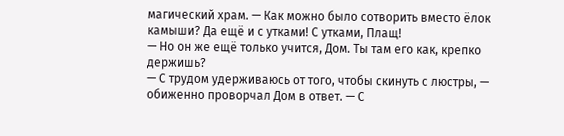магический храм. — Как можно было сотворить вместо ёлок камыши? Да ещё и с утками! С утками, Плащ!
— Но он же ещё только учится, Дом. Ты там его как, крепко держишь?
— С трудом удерживаюсь от того, чтобы скинуть с люстры, — обиженно проворчал Дом в ответ. — С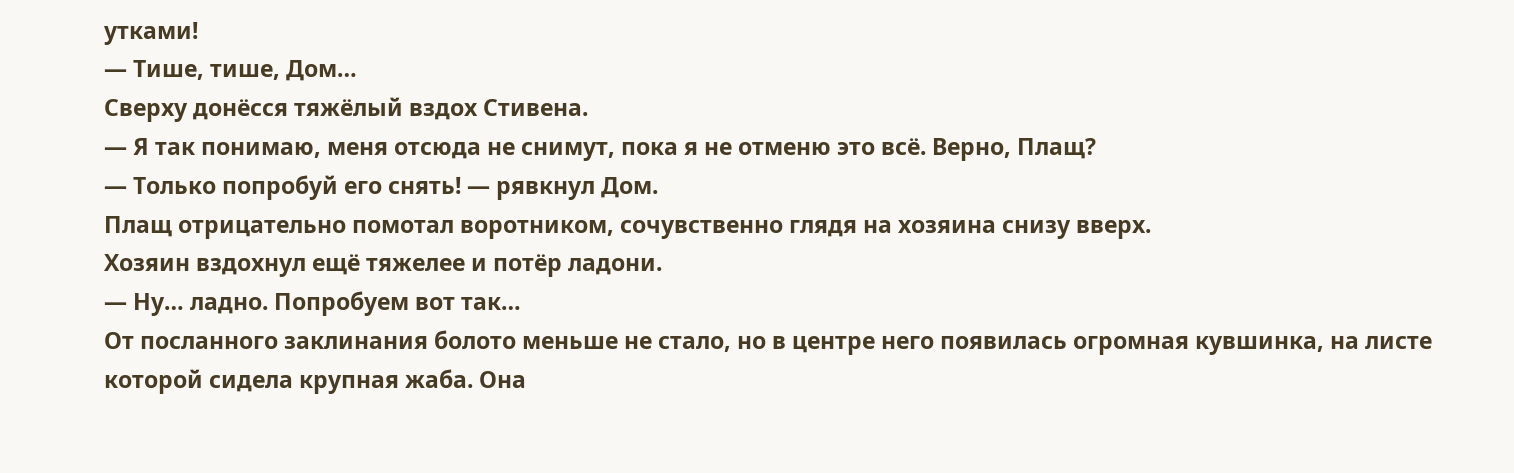утками!
— Тише, тише, Дом…
Сверху донёсся тяжёлый вздох Стивена.
— Я так понимаю, меня отсюда не снимут, пока я не отменю это всё. Верно, Плащ?
— Только попробуй его снять! — рявкнул Дом.
Плащ отрицательно помотал воротником, сочувственно глядя на хозяина снизу вверх.
Хозяин вздохнул ещё тяжелее и потёр ладони.
— Ну… ладно. Попробуем вот так…
От посланного заклинания болото меньше не стало, но в центре него появилась огромная кувшинка, на листе которой сидела крупная жаба. Она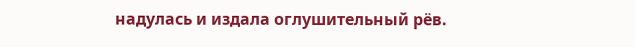надулась и издала оглушительный рёв.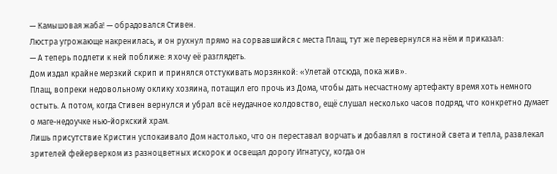— Камышовая жаба! — обрадовался Стивен.
Люстра угрожающе накренилась, и он рухнул прямо на сорвавшийся с места Плащ, тут же перевернулся на нём и приказал:
— А теперь подлети к ней поближе: я хочу её разглядеть.
Дом издал крайне мерзкий скрип и принялся отстукивать морзянкой: «Улетай отсюда, пока жив».
Плащ, вопреки недовольному оклику хозяина, потащил его прочь из Дома, чтобы дать несчастному артефакту время хоть немного остыть. А потом, когда Стивен вернулся и убрал всё неудачное колдовство, ещё слушал несколько часов подряд, что конкретно думает о маге-недоучке нью-йоркский храм.
Лишь присутствие Кристин успокаивало Дом настолько, что он переставал ворчать и добавлял в гостиной света и тепла, развлекал зрителей фейерверком из разноцветных искорок и освещал дорогу Игнатусу, когда он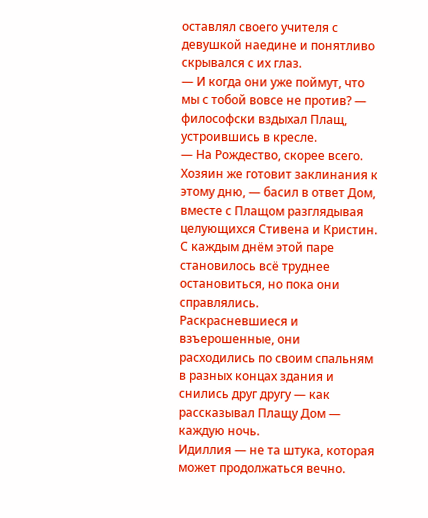оставлял своего учителя с девушкой наедине и понятливо скрывался с их глаз.
— И когда они уже поймут, что мы с тобой вовсе не против? — философски вздыхал Плащ, устроившись в кресле.
— На Рождество, скорее всего. Хозяин же готовит заклинания к этому дню, — басил в ответ Дом, вместе с Плащом разглядывая целующихся Стивена и Кристин. С каждым днём этой паре становилось всё труднее остановиться, но пока они справлялись.
Раскрасневшиеся и взъерошенные, они расходились по своим спальням в разных концах здания и снились друг другу — как рассказывал Плащу Дом — каждую ночь.
Идиллия — не та штука, которая может продолжаться вечно.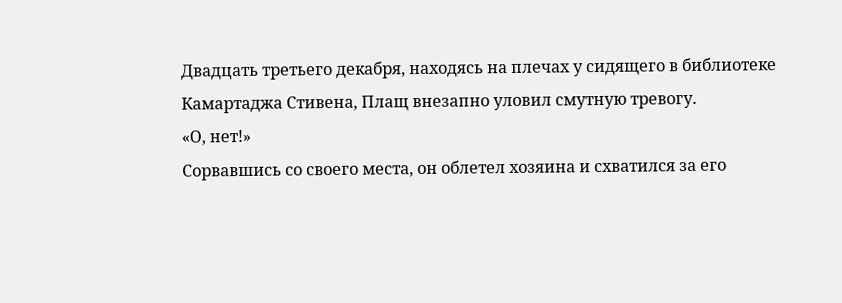Двадцать третьего декабря, находясь на плечах у сидящего в библиотеке Камартаджа Стивена, Плащ внезапно уловил смутную тревогу.
«О, нет!»
Сорвавшись со своего места, он облетел хозяина и схватился за его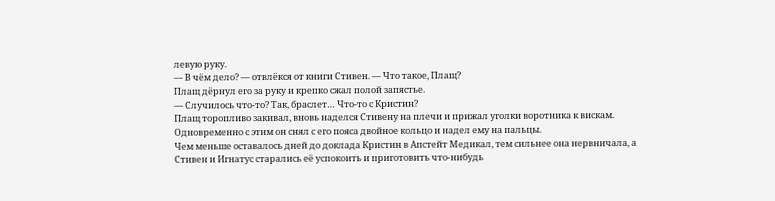левую руку.
— В чём дело? — отвлёкся от книги Стивен. — Что такое, Плащ?
Плащ дёрнул его за руку и крепко сжал полой запястье.
— Случилось что-то? Так, браслет… Что-то с Кристин?
Плащ торопливо закивал, вновь наделся Стивену на плечи и прижал уголки воротника к вискам. Одновременно с этим он снял с его пояса двойное кольцо и надел ему на пальцы.
Чем меньше оставалось дней до доклада Кристин в Апстейт Медикал, тем сильнее она нервничала, а Стивен и Игнатус старались её успокоить и приготовить что-нибудь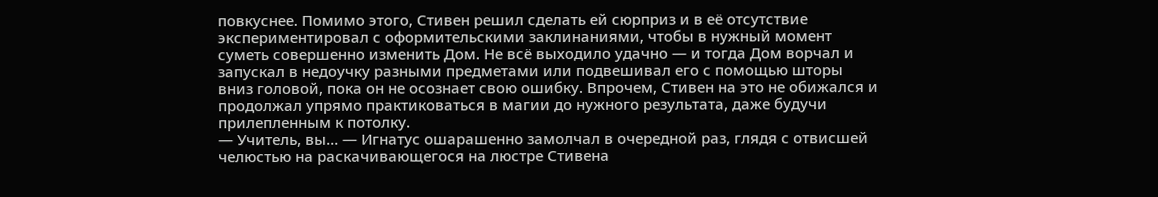повкуснее. Помимо этого, Стивен решил сделать ей сюрприз и в её отсутствие экспериментировал с оформительскими заклинаниями, чтобы в нужный момент суметь совершенно изменить Дом. Не всё выходило удачно — и тогда Дом ворчал и запускал в недоучку разными предметами или подвешивал его с помощью шторы вниз головой, пока он не осознает свою ошибку. Впрочем, Стивен на это не обижался и продолжал упрямо практиковаться в магии до нужного результата, даже будучи прилепленным к потолку.
— Учитель, вы… — Игнатус ошарашенно замолчал в очередной раз, глядя с отвисшей челюстью на раскачивающегося на люстре Стивена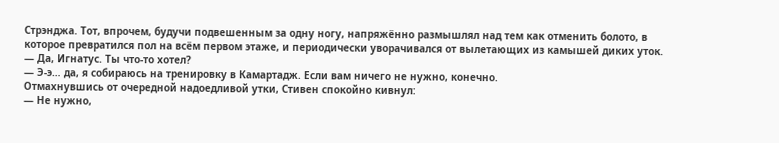Стрэнджа. Тот, впрочем, будучи подвешенным за одну ногу, напряжённо размышлял над тем как отменить болото, в которое превратился пол на всём первом этаже, и периодически уворачивался от вылетающих из камышей диких уток.
— Да, Игнатус. Ты что-то хотел?
— Э-э… да, я собираюсь на тренировку в Камартадж. Если вам ничего не нужно, конечно.
Отмахнувшись от очередной надоедливой утки, Стивен спокойно кивнул:
— Не нужно,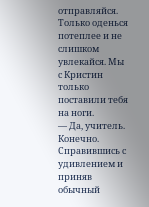отправляйся. Только оденься потеплее и не слишком увлекайся. Мы с Кристин только поставили тебя на ноги.
— Да, учитель. Конечно.
Справившись с удивлением и приняв обычный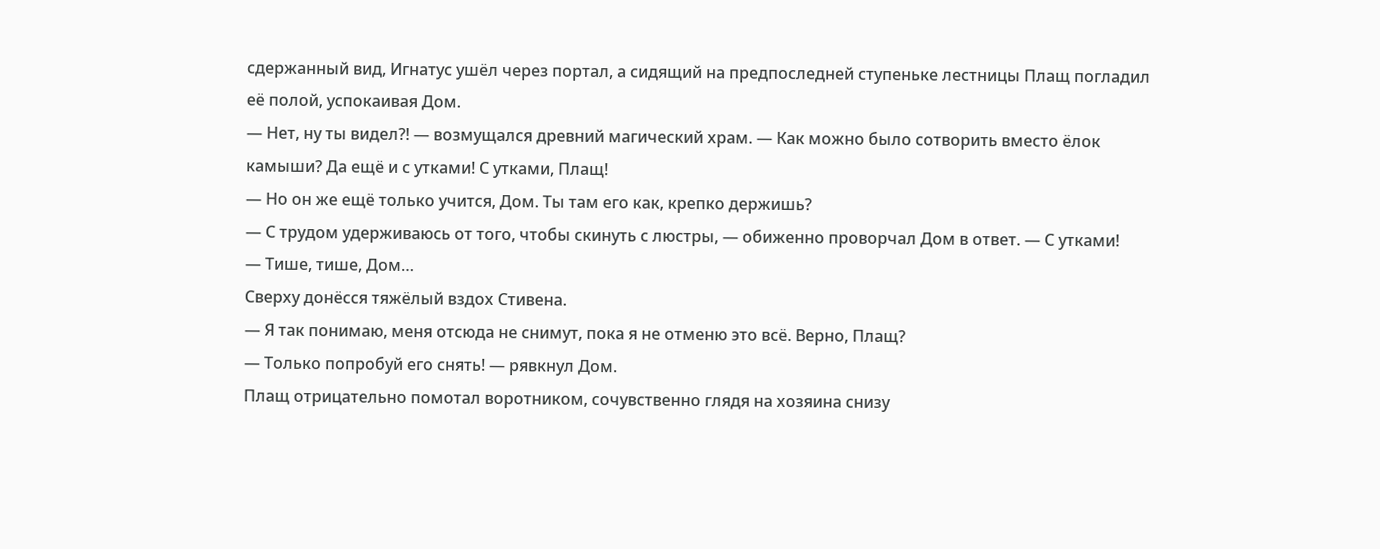сдержанный вид, Игнатус ушёл через портал, а сидящий на предпоследней ступеньке лестницы Плащ погладил её полой, успокаивая Дом.
— Нет, ну ты видел?! — возмущался древний магический храм. — Как можно было сотворить вместо ёлок камыши? Да ещё и с утками! С утками, Плащ!
— Но он же ещё только учится, Дом. Ты там его как, крепко держишь?
— С трудом удерживаюсь от того, чтобы скинуть с люстры, — обиженно проворчал Дом в ответ. — С утками!
— Тише, тише, Дом…
Сверху донёсся тяжёлый вздох Стивена.
— Я так понимаю, меня отсюда не снимут, пока я не отменю это всё. Верно, Плащ?
— Только попробуй его снять! — рявкнул Дом.
Плащ отрицательно помотал воротником, сочувственно глядя на хозяина снизу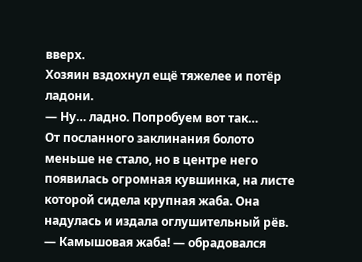вверх.
Хозяин вздохнул ещё тяжелее и потёр ладони.
— Ну… ладно. Попробуем вот так…
От посланного заклинания болото меньше не стало, но в центре него появилась огромная кувшинка, на листе которой сидела крупная жаба. Она надулась и издала оглушительный рёв.
— Камышовая жаба! — обрадовался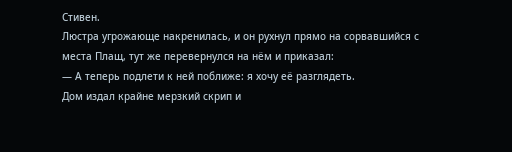Стивен.
Люстра угрожающе накренилась, и он рухнул прямо на сорвавшийся с места Плащ, тут же перевернулся на нём и приказал:
— А теперь подлети к ней поближе: я хочу её разглядеть.
Дом издал крайне мерзкий скрип и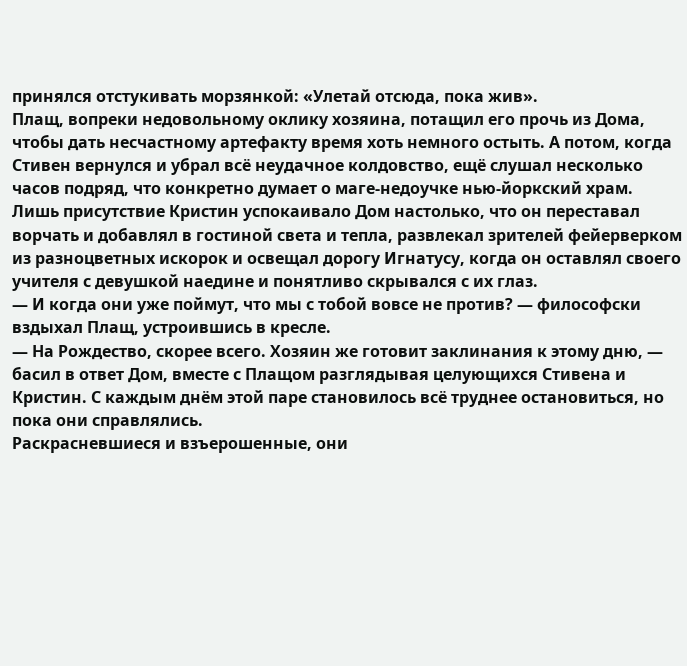принялся отстукивать морзянкой: «Улетай отсюда, пока жив».
Плащ, вопреки недовольному оклику хозяина, потащил его прочь из Дома, чтобы дать несчастному артефакту время хоть немного остыть. А потом, когда Стивен вернулся и убрал всё неудачное колдовство, ещё слушал несколько часов подряд, что конкретно думает о маге-недоучке нью-йоркский храм.
Лишь присутствие Кристин успокаивало Дом настолько, что он переставал ворчать и добавлял в гостиной света и тепла, развлекал зрителей фейерверком из разноцветных искорок и освещал дорогу Игнатусу, когда он оставлял своего учителя с девушкой наедине и понятливо скрывался с их глаз.
— И когда они уже поймут, что мы с тобой вовсе не против? — философски вздыхал Плащ, устроившись в кресле.
— На Рождество, скорее всего. Хозяин же готовит заклинания к этому дню, — басил в ответ Дом, вместе с Плащом разглядывая целующихся Стивена и Кристин. С каждым днём этой паре становилось всё труднее остановиться, но пока они справлялись.
Раскрасневшиеся и взъерошенные, они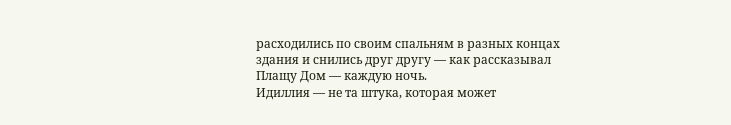расходились по своим спальням в разных концах здания и снились друг другу — как рассказывал Плащу Дом — каждую ночь.
Идиллия — не та штука, которая может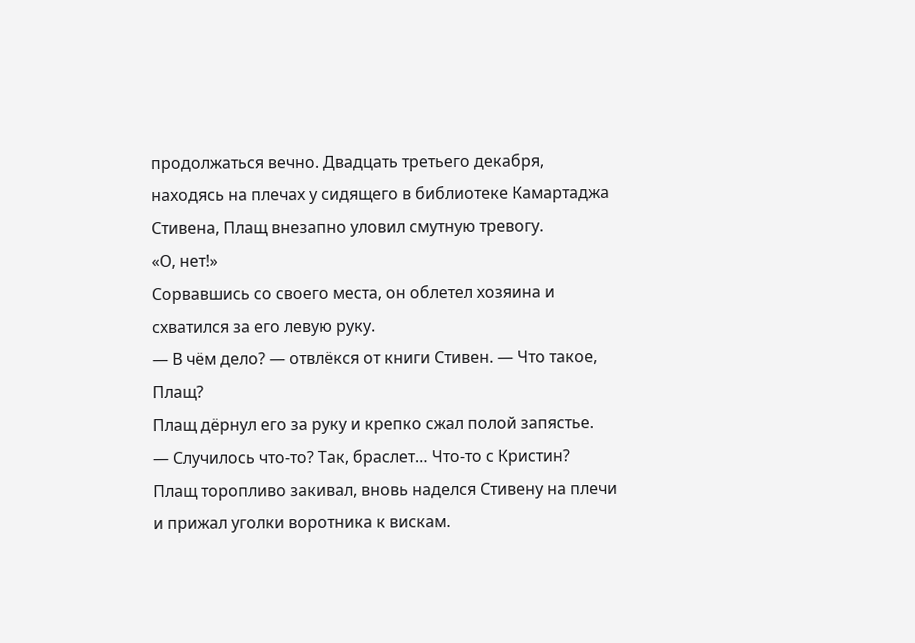продолжаться вечно. Двадцать третьего декабря, находясь на плечах у сидящего в библиотеке Камартаджа Стивена, Плащ внезапно уловил смутную тревогу.
«О, нет!»
Сорвавшись со своего места, он облетел хозяина и схватился за его левую руку.
— В чём дело? — отвлёкся от книги Стивен. — Что такое, Плащ?
Плащ дёрнул его за руку и крепко сжал полой запястье.
— Случилось что-то? Так, браслет… Что-то с Кристин?
Плащ торопливо закивал, вновь наделся Стивену на плечи и прижал уголки воротника к вискам.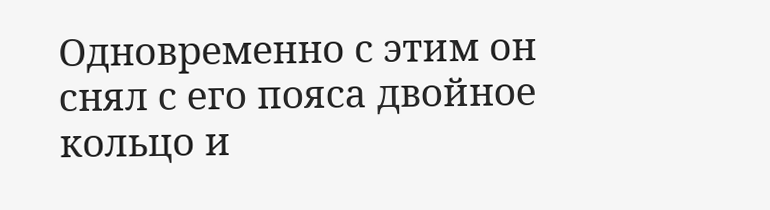Одновременно с этим он снял с его пояса двойное кольцо и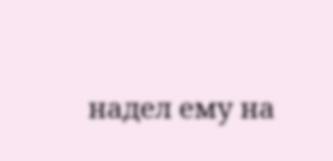надел ему на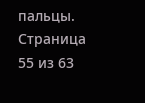пальцы.
Страница 55 из 63